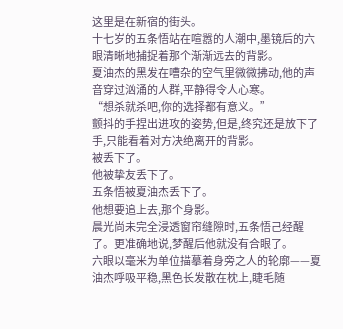这里是在新宿的街头。
十七岁的五条悟站在喧嚣的人潮中,墨镜后的六眼清晰地捕捉着那个渐渐远去的背影。
夏油杰的黑发在嘈杂的空气里微微拂动,他的声音穿过汹涌的人群,平静得令人心寒。
“想杀就杀吧,你的选择都有意义。”
颤抖的手捏出进攻的姿势,但是,终究还是放下了手,只能看着对方决绝离开的背影。
被丢下了。
他被挚友丢下了。
五条悟被夏油杰丢下了。
他想要追上去,那个身影。
晨光尚未完全浸透窗帘缝隙时,五条悟己经醒了。更准确地说,梦醒后他就没有合眼了。
六眼以毫米为单位描摹着身旁之人的轮廓——夏油杰呼吸平稳,黑色长发散在枕上,睫毛随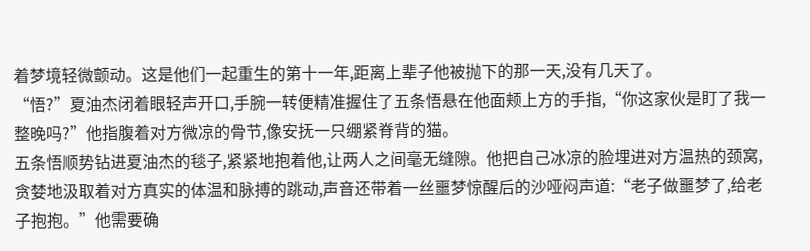着梦境轻微颤动。这是他们一起重生的第十一年,距离上辈子他被抛下的那一天,没有几天了。
“悟?”夏油杰闭着眼轻声开口,手腕一转便精准握住了五条悟悬在他面颊上方的手指,“你这家伙是盯了我一整晚吗?”他指腹着对方微凉的骨节,像安抚一只绷紧脊背的猫。
五条悟顺势钻进夏油杰的毯子,紧紧地抱着他,让两人之间毫无缝隙。他把自己冰凉的脸埋进对方温热的颈窝,贪婪地汲取着对方真实的体温和脉搏的跳动,声音还带着一丝噩梦惊醒后的沙哑闷声道:“老子做噩梦了,给老子抱抱。”他需要确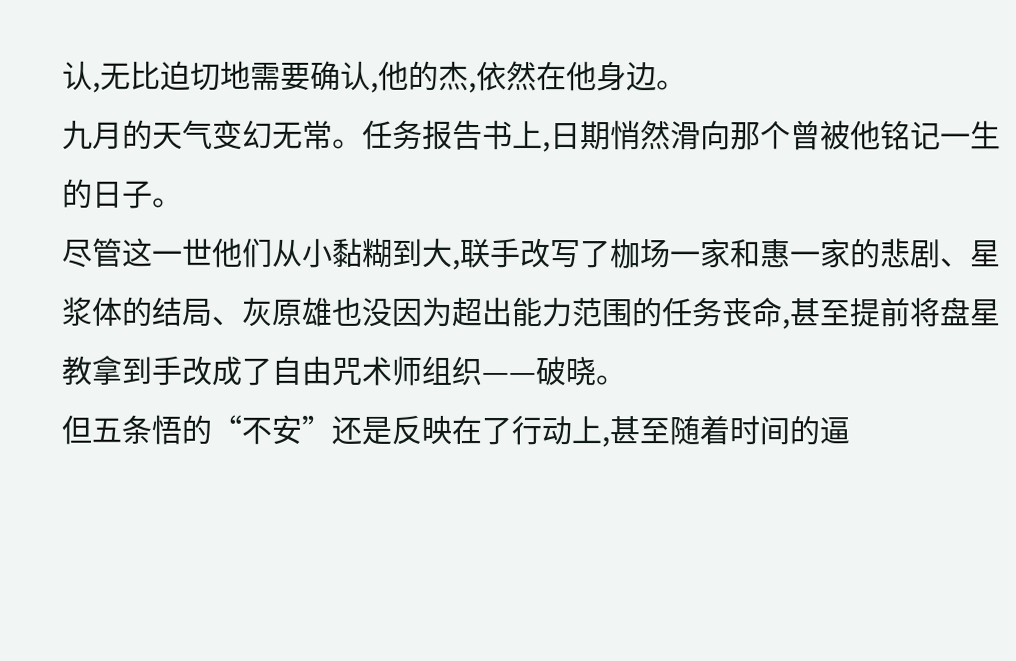认,无比迫切地需要确认,他的杰,依然在他身边。
九月的天气变幻无常。任务报告书上,日期悄然滑向那个曾被他铭记一生的日子。
尽管这一世他们从小黏糊到大,联手改写了枷场一家和惠一家的悲剧、星浆体的结局、灰原雄也没因为超出能力范围的任务丧命,甚至提前将盘星教拿到手改成了自由咒术师组织——破晓。
但五条悟的“不安”还是反映在了行动上,甚至随着时间的逼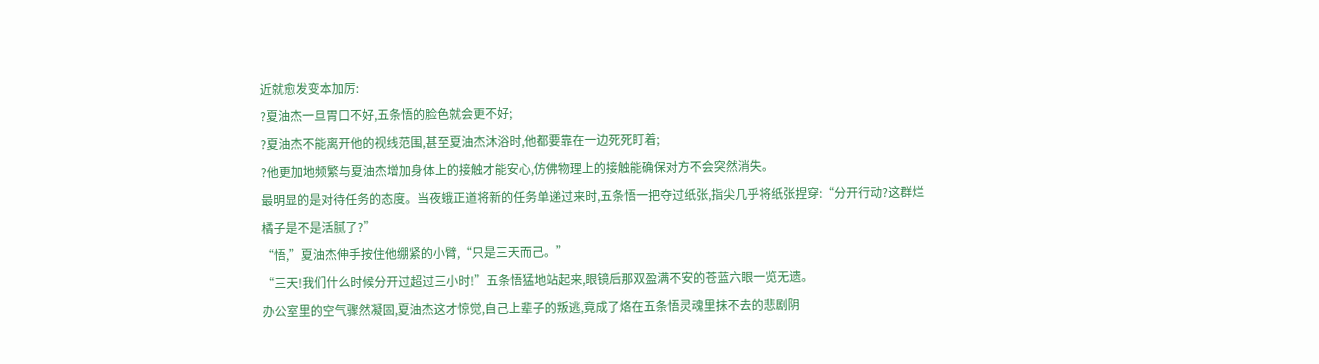近就愈发变本加厉:
?夏油杰一旦胃口不好,五条悟的脸色就会更不好;
?夏油杰不能离开他的视线范围,甚至夏油杰沐浴时,他都要靠在一边死死盯着;
?他更加地频繁与夏油杰增加身体上的接触才能安心,仿佛物理上的接触能确保对方不会突然消失。
最明显的是对待任务的态度。当夜蛾正道将新的任务单递过来时,五条悟一把夺过纸张,指尖几乎将纸张捏穿:“分开行动?这群烂橘子是不是活腻了?”
“悟,”夏油杰伸手按住他绷紧的小臂,“只是三天而己。”
“三天!我们什么时候分开过超过三小时!”五条悟猛地站起来,眼镜后那双盈满不安的苍蓝六眼一览无遗。
办公室里的空气骤然凝固,夏油杰这才惊觉,自己上辈子的叛逃,竟成了烙在五条悟灵魂里抹不去的悲剧阴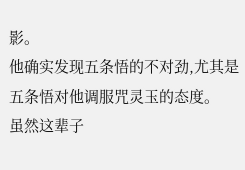影。
他确实发现五条悟的不对劲,尤其是五条悟对他调服咒灵玉的态度。
虽然这辈子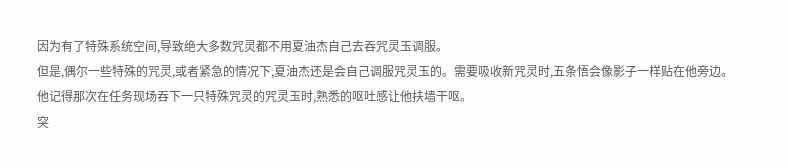因为有了特殊系统空间,导致绝大多数咒灵都不用夏油杰自己去吞咒灵玉调服。
但是,偶尔一些特殊的咒灵,或者紧急的情况下,夏油杰还是会自己调服咒灵玉的。需要吸收新咒灵时,五条悟会像影子一样贴在他旁边。
他记得那次在任务现场吞下一只特殊咒灵的咒灵玉时,熟悉的呕吐感让他扶墙干呕。
突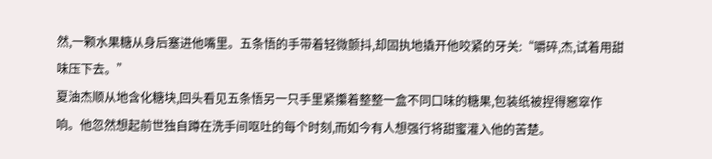然,一颗水果糖从身后塞进他嘴里。五条悟的手带着轻微颤抖,却固执地撬开他咬紧的牙关:“嚼碎,杰,试着用甜味压下去。”
夏油杰顺从地含化糖块,回头看见五条悟另一只手里紧攥着整整一盒不同口味的糖果,包装纸被捏得窸窣作响。他忽然想起前世独自蹲在洗手间呕吐的每个时刻,而如今有人想强行将甜蜜灌入他的苦楚。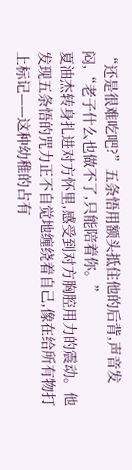“还是很难吃吧?”五条悟用额头抵住他的后背,声音发闷,“老子什么也做不了,只能陪着你。”
夏油杰转身扎进对方怀里,感受到对方胸腔用力的震动。他发现五条悟的咒力正不自觉地缠绕着自己,像在给所有物打上标记——这种幼稚的占有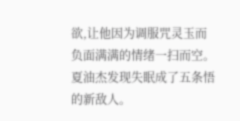欲,让他因为调服咒灵玉而负面满满的情绪一扫而空。
夏油杰发现失眠成了五条悟的新敌人。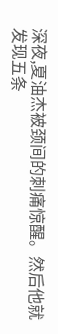深夜,夏油杰被颈间的刺痛惊醒。然后他就发现五条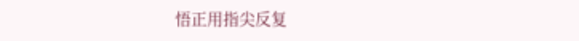悟正用指尖反复